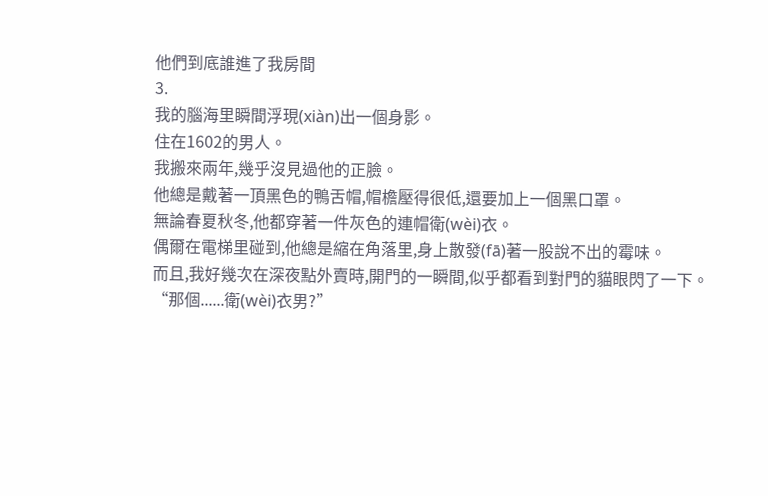他們到底誰進了我房間
3.
我的腦海里瞬間浮現(xiàn)出一個身影。
住在1602的男人。
我搬來兩年,幾乎沒見過他的正臉。
他總是戴著一頂黑色的鴨舌帽,帽檐壓得很低,還要加上一個黑口罩。
無論春夏秋冬,他都穿著一件灰色的連帽衛(wèi)衣。
偶爾在電梯里碰到,他總是縮在角落里,身上散發(fā)著一股說不出的霉味。
而且,我好幾次在深夜點外賣時,開門的一瞬間,似乎都看到對門的貓眼閃了一下。
“那個......衛(wèi)衣男?”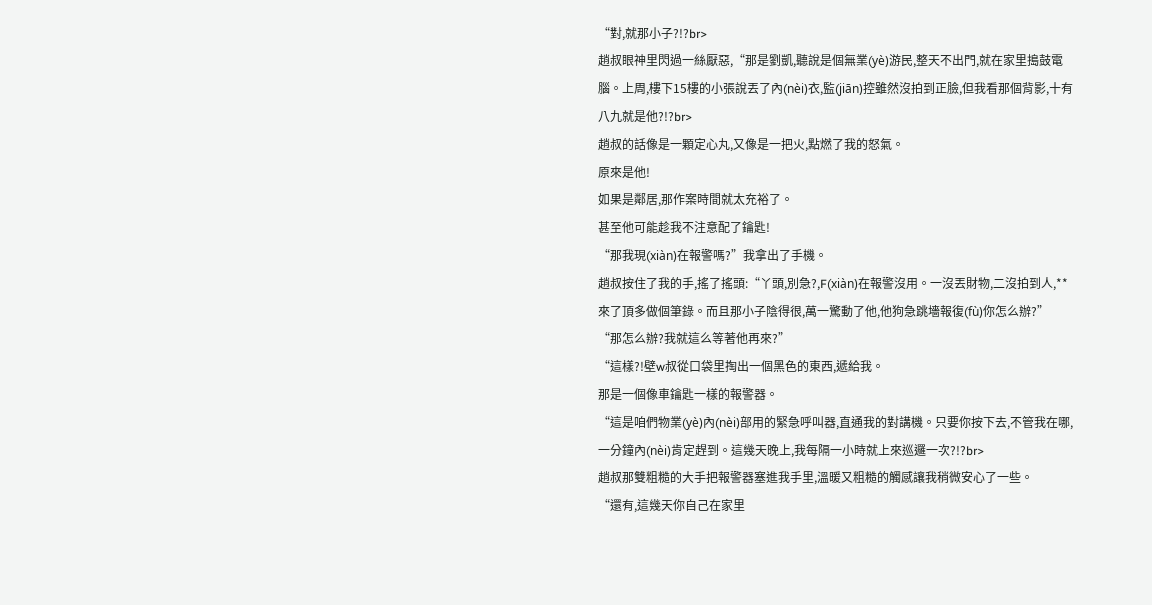“對,就那小子?!?br>
趙叔眼神里閃過一絲厭惡,“那是劉凱,聽說是個無業(yè)游民,整天不出門,就在家里搗鼓電腦。上周,樓下15樓的小張說丟了內(nèi)衣,監(jiān)控雖然沒拍到正臉,但我看那個背影,十有八九就是他?!?br>
趙叔的話像是一顆定心丸,又像是一把火,點燃了我的怒氣。
原來是他!
如果是鄰居,那作案時間就太充裕了。
甚至他可能趁我不注意配了鑰匙!
“那我現(xiàn)在報警嗎?”我拿出了手機。
趙叔按住了我的手,搖了搖頭:“丫頭,別急?,F(xiàn)在報警沒用。一沒丟財物,二沒拍到人,**來了頂多做個筆錄。而且那小子陰得很,萬一驚動了他,他狗急跳墻報復(fù)你怎么辦?”
“那怎么辦?我就這么等著他再來?”
“這樣?!壁w叔從口袋里掏出一個黑色的東西,遞給我。
那是一個像車鑰匙一樣的報警器。
“這是咱們物業(yè)內(nèi)部用的緊急呼叫器,直通我的對講機。只要你按下去,不管我在哪,一分鐘內(nèi)肯定趕到。這幾天晚上,我每隔一小時就上來巡邏一次?!?br>
趙叔那雙粗糙的大手把報警器塞進我手里,溫暖又粗糙的觸感讓我稍微安心了一些。
“還有,這幾天你自己在家里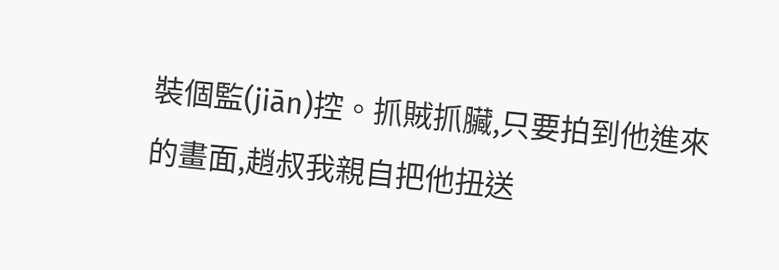裝個監(jiān)控。抓賊抓臟,只要拍到他進來的畫面,趙叔我親自把他扭送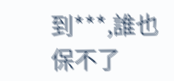到***,誰也保不了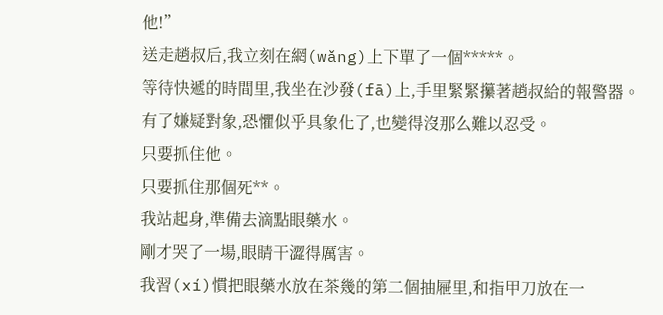他!”
送走趙叔后,我立刻在網(wǎng)上下單了一個*****。
等待快遞的時間里,我坐在沙發(fā)上,手里緊緊攥著趙叔給的報警器。
有了嫌疑對象,恐懼似乎具象化了,也變得沒那么難以忍受。
只要抓住他。
只要抓住那個死**。
我站起身,準備去滴點眼藥水。
剛才哭了一場,眼睛干澀得厲害。
我習(xí)慣把眼藥水放在茶幾的第二個抽屜里,和指甲刀放在一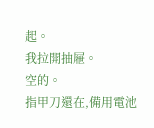起。
我拉開抽屜。
空的。
指甲刀還在,備用電池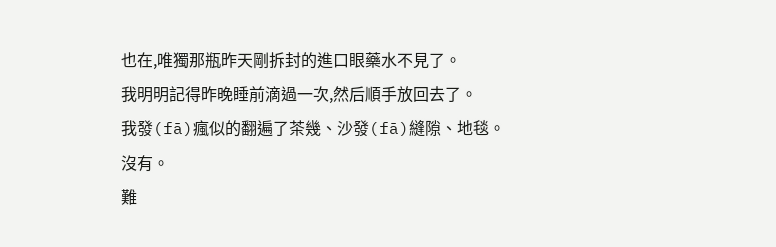也在,唯獨那瓶昨天剛拆封的進口眼藥水不見了。
我明明記得昨晚睡前滴過一次,然后順手放回去了。
我發(fā)瘋似的翻遍了茶幾、沙發(fā)縫隙、地毯。
沒有。
難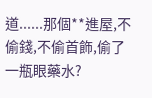道......那個**進屋,不偷錢,不偷首飾,偷了一瓶眼藥水?